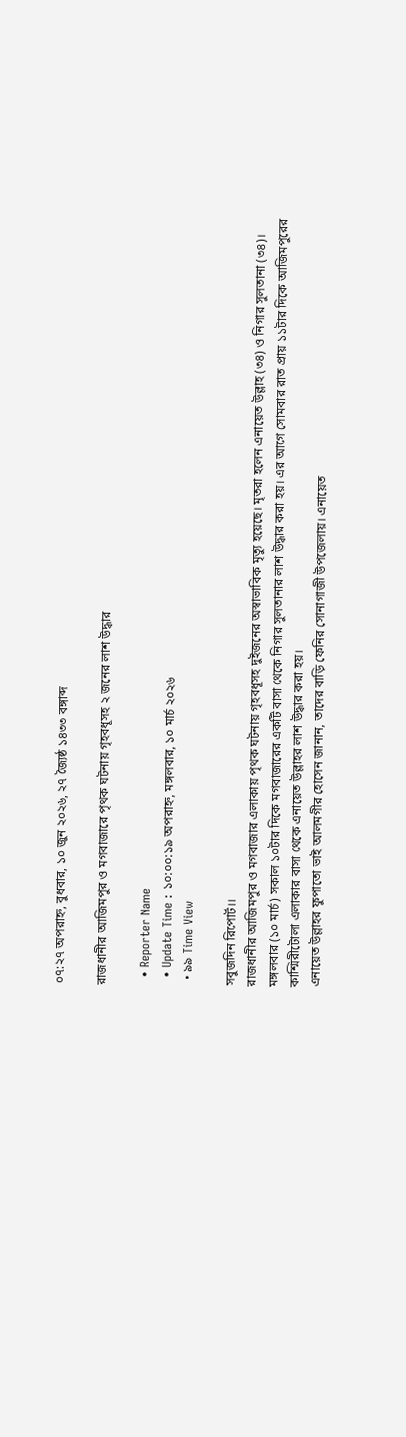০৭:২৭ অপরাহ্ন, বুধবার, ১০ জুন ২০২৬, ২৭ জ্যৈষ্ঠ ১৪৩৩ বঙ্গাব্দ

রাজধানীর আজিমপুর ও মগবাজারে পৃথক ঘটনায় গৃহবধূসহ ২ জনের লাশ উদ্ধার

  • Reporter Name
  • Update Time : ১০:০০:১৯ অপরাহ্ন, মঙ্গলবার, ১০ মার্চ ২০২৬
  • ৯৯ Time View

সবুজদিন রিপোর্ট।।
রাজধানীর আজিমপুর ও মগবাজার এলাকায় পৃথক ঘটনায় গৃহবধূসহ দুইজনের অস্বাভাবিক মৃত্যু হয়েছে। মৃতরা হলেন এনায়েত উল্লাহ (৩৪) ও নিগার সুলতানা (৩৪)।
মঙ্গলবার (১০ মার্চ) সকাল ১০টার দিকে মগবাজারের একটি বাসা থেকে নিগার সুলতানার লাশ উদ্ধার করা হয়। এর আগে সোমবার রাত প্রায় ১১টার দিকে আজিমপুরের কাশ্মিরীটোলা এলাকার বাসা থেকে এনায়েত উল্লাহর লাশ উদ্ধার করা হয়।
এনায়েত উল্লাহর ফুপাতো ভাই আলমগীর হোসেন জানান, তাদের বাড়ি ফেনির সোনাগাজী উপজেলায়। এনায়েত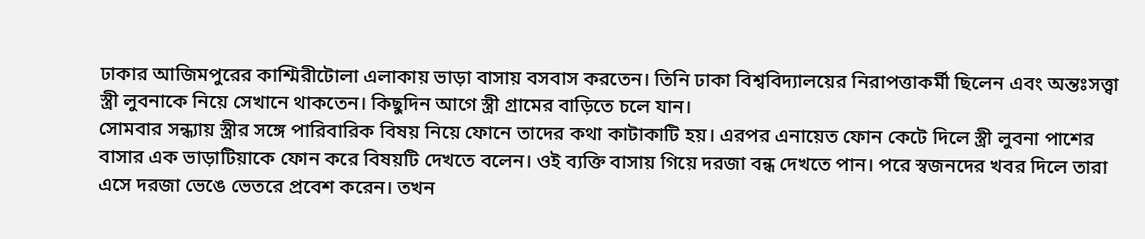ঢাকার আজিমপুরের কাশ্মিরীটোলা এলাকায় ভাড়া বাসায় বসবাস করতেন। তিনি ঢাকা বিশ্ববিদ্যালয়ের নিরাপত্তাকর্মী ছিলেন এবং অন্তঃসত্ত্বা স্ত্রী লুবনাকে নিয়ে সেখানে থাকতেন। কিছুদিন আগে স্ত্রী গ্রামের বাড়িতে চলে যান।
সোমবার সন্ধ্যায় স্ত্রীর সঙ্গে পারিবারিক বিষয় নিয়ে ফোনে তাদের কথা কাটাকাটি হয়। এরপর এনায়েত ফোন কেটে দিলে স্ত্রী লুবনা পাশের বাসার এক ভাড়াটিয়াকে ফোন করে বিষয়টি দেখতে বলেন। ওই ব্যক্তি বাসায় গিয়ে দরজা বন্ধ দেখতে পান। পরে স্বজনদের খবর দিলে তারা এসে দরজা ভেঙে ভেতরে প্রবেশ করেন। তখন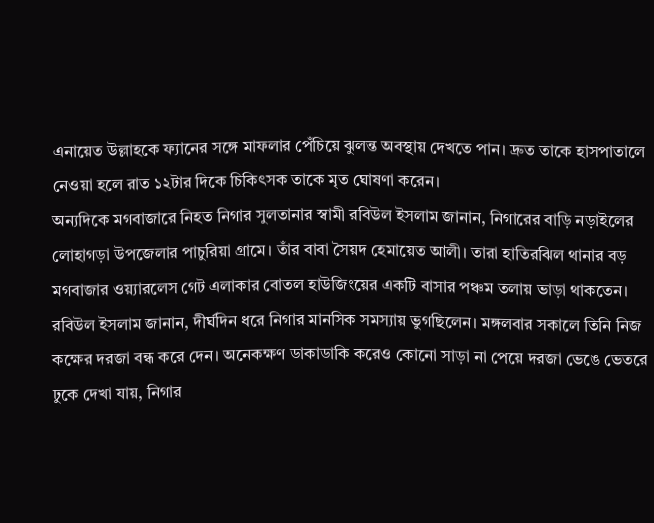এনায়েত উল্লাহকে ফ্যানের সঙ্গে মাফলার পেঁচিয়ে ঝুলন্ত অবস্থায় দেখতে পান। দ্রুত তাকে হাসপাতালে নেওয়া হলে রাত ১২টার দিকে চিকিৎসক তাকে মৃত ঘোষণা করেন।
অন্যদিকে মগবাজারে নিহত নিগার সুলতানার স্বামী রবিউল ইসলাম জানান, নিগারের বাড়ি নড়াইলের লোহাগড়া উপজেলার পাচুরিয়া গ্রামে। তাঁর বাবা সৈয়দ হেমায়েত আলী। তারা হাতিরঝিল থানার বড় মগবাজার ওয়্যারলেস গেট এলাকার বোতল হাউজিংয়ের একটি বাসার পঞ্চম তলায় ভাড়া থাকতেন।
রবিউল ইসলাম জানান, দীর্ঘদিন ধরে নিগার মানসিক সমস্যায় ভুগছিলেন। মঙ্গলবার সকালে তিনি নিজ কক্ষের দরজা বন্ধ করে দেন। অনেকক্ষণ ডাকাডাকি করেও কোনো সাড়া না পেয়ে দরজা ভেঙে ভেতরে
ঢুকে দেখা যায়, নিগার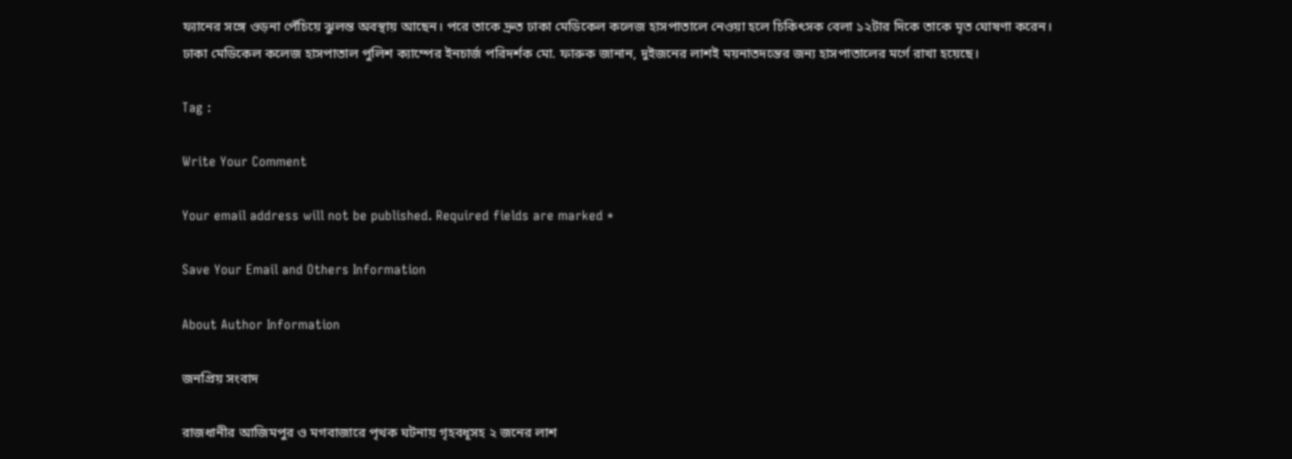ফ্যানের সঙ্গে ওড়না পেঁচিয়ে ঝুলন্ত অবস্থায় আছেন। পরে তাকে দ্রুত ঢাকা মেডিকেল কলেজ হাসপাতালে নেওয়া হলে চিকিৎসক বেলা ১২টার দিকে তাকে মৃত ঘোষণা করেন।
ঢাকা মেডিকেল কলেজ হাসপাতাল পুলিশ ক্যাম্পের ইনচার্জ পরিদর্শক মো. ফারুক জানান, দুইজনের লাশই ময়নাতদন্তের জন্য হাসপাতালের মর্গে রাখা হয়েছে।

Tag :

Write Your Comment

Your email address will not be published. Required fields are marked *

Save Your Email and Others Information

About Author Information

জনপ্রিয় সংবাদ

রাজধানীর আজিমপুর ও মগবাজারে পৃথক ঘটনায় গৃহবধূসহ ২ জনের লাশ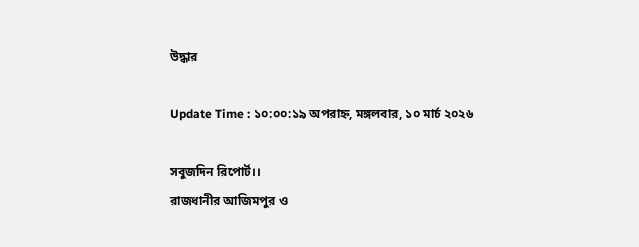উদ্ধার

Update Time : ১০:০০:১৯ অপরাহ্ন, মঙ্গলবার, ১০ মার্চ ২০২৬

সবুজদিন রিপোর্ট।।
রাজধানীর আজিমপুর ও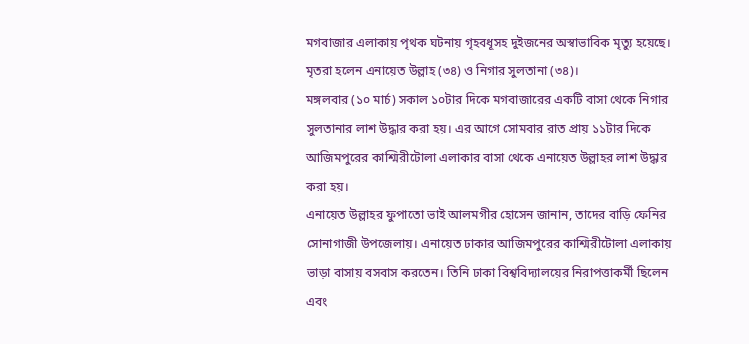মগবাজার এলাকায় পৃথক ঘটনায় গৃহবধূসহ দুইজনের অস্বাভাবিক মৃত্যু হয়েছে। মৃতরা হলেন এনায়েত উল্লাহ (৩৪) ও নিগার সুলতানা (৩৪)।
মঙ্গলবার (১০ মার্চ) সকাল ১০টার দিকে মগবাজারের একটি বাসা থেকে নিগার সুলতানার লাশ উদ্ধার করা হয়। এর আগে সোমবার রাত প্রায় ১১টার দিকে আজিমপুরের কাশ্মিরীটোলা এলাকার বাসা থেকে এনায়েত উল্লাহর লাশ উদ্ধার করা হয়।
এনায়েত উল্লাহর ফুপাতো ভাই আলমগীর হোসেন জানান, তাদের বাড়ি ফেনির সোনাগাজী উপজেলায়। এনায়েত ঢাকার আজিমপুরের কাশ্মিরীটোলা এলাকায় ভাড়া বাসায় বসবাস করতেন। তিনি ঢাকা বিশ্ববিদ্যালয়ের নিরাপত্তাকর্মী ছিলেন এবং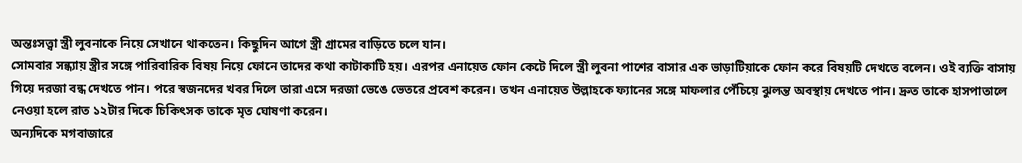অন্তঃসত্ত্বা স্ত্রী লুবনাকে নিয়ে সেখানে থাকতেন। কিছুদিন আগে স্ত্রী গ্রামের বাড়িতে চলে যান।
সোমবার সন্ধ্যায় স্ত্রীর সঙ্গে পারিবারিক বিষয় নিয়ে ফোনে তাদের কথা কাটাকাটি হয়। এরপর এনায়েত ফোন কেটে দিলে স্ত্রী লুবনা পাশের বাসার এক ভাড়াটিয়াকে ফোন করে বিষয়টি দেখতে বলেন। ওই ব্যক্তি বাসায় গিয়ে দরজা বন্ধ দেখতে পান। পরে স্বজনদের খবর দিলে তারা এসে দরজা ভেঙে ভেতরে প্রবেশ করেন। তখন এনায়েত উল্লাহকে ফ্যানের সঙ্গে মাফলার পেঁচিয়ে ঝুলন্ত অবস্থায় দেখতে পান। দ্রুত তাকে হাসপাতালে নেওয়া হলে রাত ১২টার দিকে চিকিৎসক তাকে মৃত ঘোষণা করেন।
অন্যদিকে মগবাজারে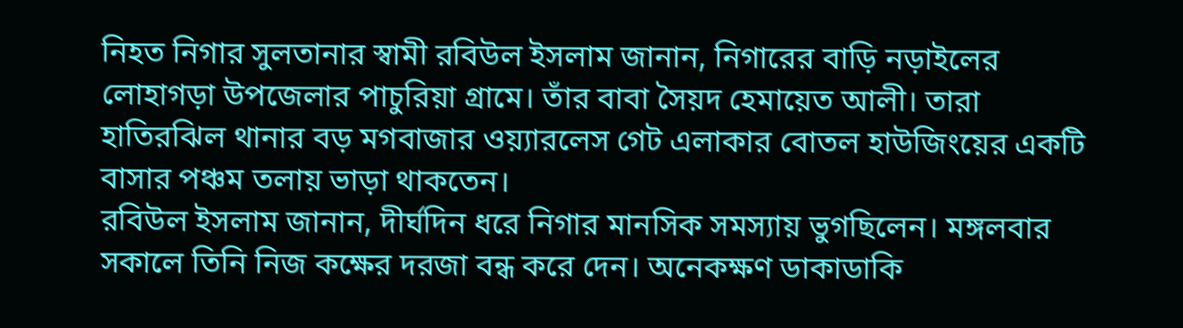নিহত নিগার সুলতানার স্বামী রবিউল ইসলাম জানান, নিগারের বাড়ি নড়াইলের লোহাগড়া উপজেলার পাচুরিয়া গ্রামে। তাঁর বাবা সৈয়দ হেমায়েত আলী। তারা হাতিরঝিল থানার বড় মগবাজার ওয়্যারলেস গেট এলাকার বোতল হাউজিংয়ের একটি বাসার পঞ্চম তলায় ভাড়া থাকতেন।
রবিউল ইসলাম জানান, দীর্ঘদিন ধরে নিগার মানসিক সমস্যায় ভুগছিলেন। মঙ্গলবার সকালে তিনি নিজ কক্ষের দরজা বন্ধ করে দেন। অনেকক্ষণ ডাকাডাকি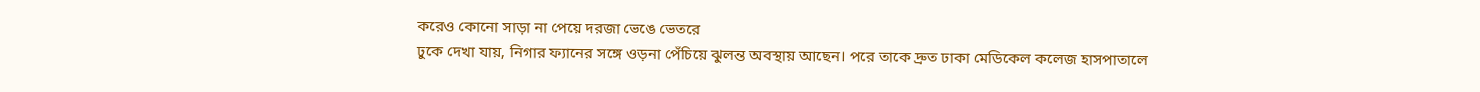করেও কোনো সাড়া না পেয়ে দরজা ভেঙে ভেতরে
ঢুকে দেখা যায়, নিগার ফ্যানের সঙ্গে ওড়না পেঁচিয়ে ঝুলন্ত অবস্থায় আছেন। পরে তাকে দ্রুত ঢাকা মেডিকেল কলেজ হাসপাতালে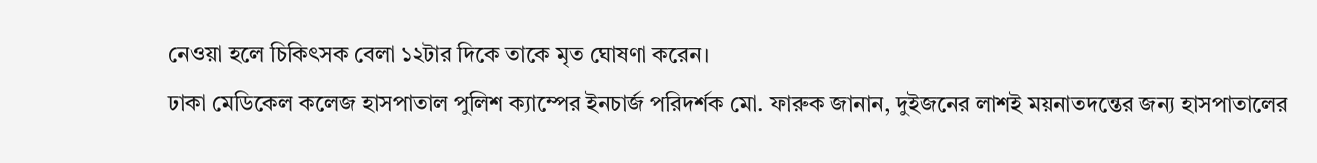নেওয়া হলে চিকিৎসক বেলা ১২টার দিকে তাকে মৃত ঘোষণা করেন।
ঢাকা মেডিকেল কলেজ হাসপাতাল পুলিশ ক্যাম্পের ইনচার্জ পরিদর্শক মো. ফারুক জানান, দুইজনের লাশই ময়নাতদন্তের জন্য হাসপাতালের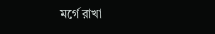মর্গে রাখা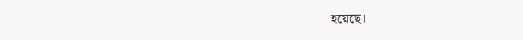হয়েছে।